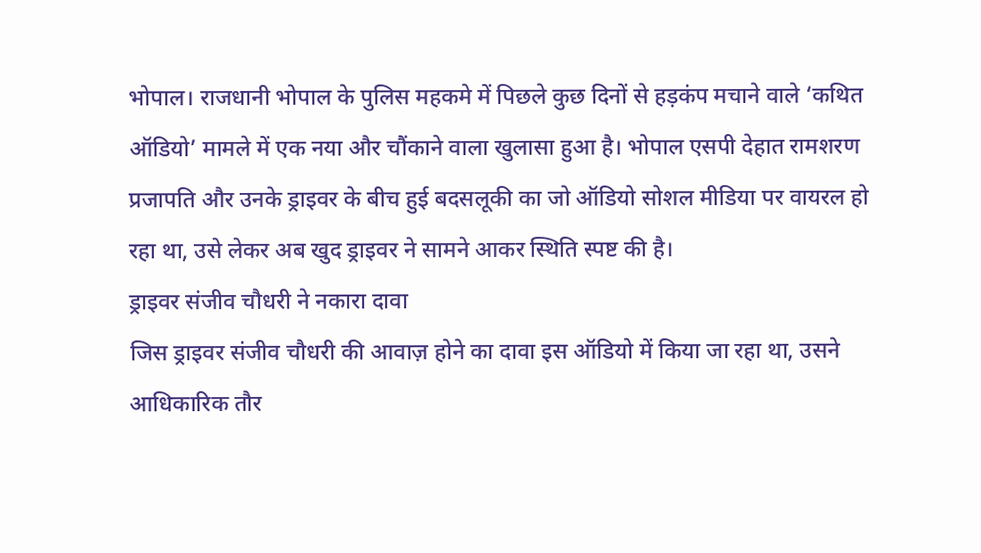भोपाल। राजधानी भोपाल के पुलिस महकमे में पिछले कुछ दिनों से हड़कंप मचाने वाले ‘कथित ऑडियो’ मामले में एक नया और चौंकाने वाला खुलासा हुआ है। भोपाल एसपी देहात रामशरण प्रजापति और उनके ड्राइवर के बीच हुई बदसलूकी का जो ऑडियो सोशल मीडिया पर वायरल हो रहा था, उसे लेकर अब खुद ड्राइवर ने सामने आकर स्थिति स्पष्ट की है।
ड्राइवर संजीव चौधरी ने नकारा दावा
जिस ड्राइवर संजीव चौधरी की आवाज़ होने का दावा इस ऑडियो में किया जा रहा था, उसने आधिकारिक तौर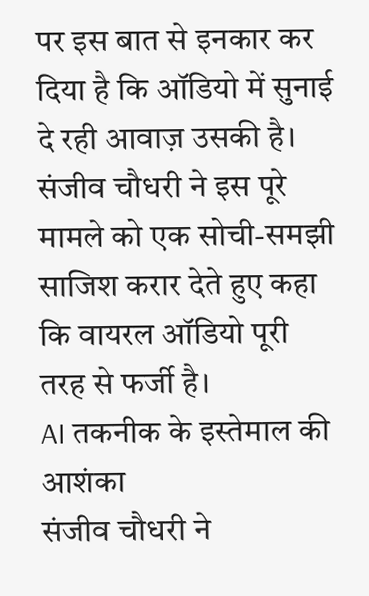पर इस बात से इनकार कर दिया है कि ऑडियो में सुनाई दे रही आवाज़ उसकी है। संजीव चौधरी ने इस पूरे मामले को एक सोची-समझी साजिश करार देते हुए कहा कि वायरल ऑडियो पूरी तरह से फर्जी है।
AI तकनीक के इस्तेमाल की आशंका
संजीव चौधरी ने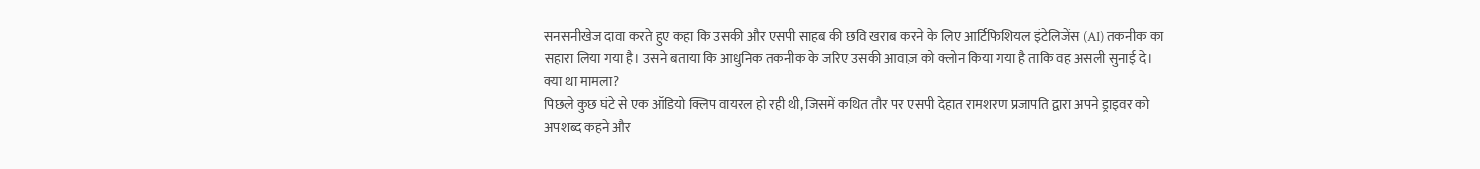सनसनीखेज दावा करते हुए कहा कि उसकी और एसपी साहब की छवि खराब करने के लिए आर्टिफिशियल इंटेलिजेंस (AI) तकनीक का सहारा लिया गया है। उसने बताया कि आधुनिक तकनीक के जरिए उसकी आवाज़ को क्लोन किया गया है ताकि वह असली सुनाई दे।
क्या था मामला?
पिछले कुछ घंटे से एक ऑडियो क्लिप वायरल हो रही थी, जिसमें कथित तौर पर एसपी देहात रामशरण प्रजापति द्वारा अपने ड्राइवर को अपशब्द कहने और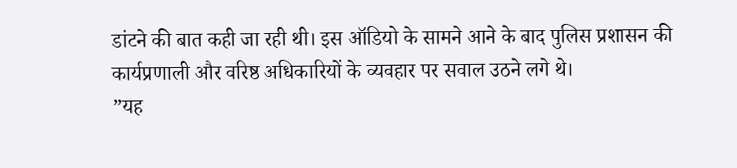डांटने की बात कही जा रही थी। इस ऑडियो के सामने आने के बाद पुलिस प्रशासन की कार्यप्रणाली और वरिष्ठ अधिकारियों के व्यवहार पर सवाल उठने लगे थे।
”यह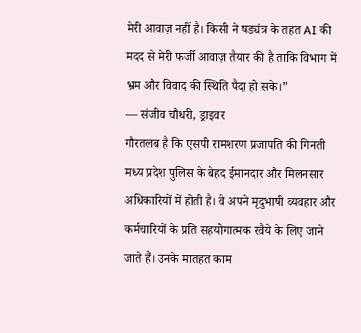मेरी आवाज़ नहीं है। किसी ने षड्यंत्र के तहत AI की मदद से मेरी फर्जी आवाज़ तैयार की है ताकि विभाग में भ्रम और विवाद की स्थिति पैदा हो सके।”
— संजीव चौधरी, ड्राइवर
गौरतलब है कि एसपी रामशरण प्रजापति की गिनती मध्य प्रदेश पुलिस के बेहद ईमानदार और मिलनसार अधिकारियों में होती है। वे अपने मृदुभाषी व्यवहार और कर्मचारियों के प्रति सहयोगात्मक रवैये के लिए जाने जाते हैं। उनके मातहत काम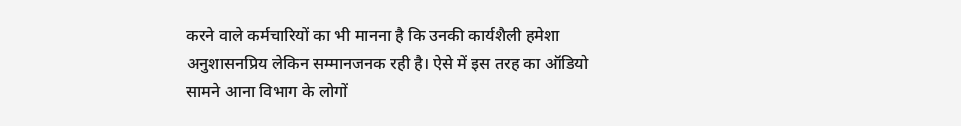करने वाले कर्मचारियों का भी मानना है कि उनकी कार्यशैली हमेशा अनुशासनप्रिय लेकिन सम्मानजनक रही है। ऐसे में इस तरह का ऑडियो सामने आना विभाग के लोगों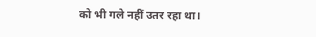को भी गले नहीं उतर रहा था।